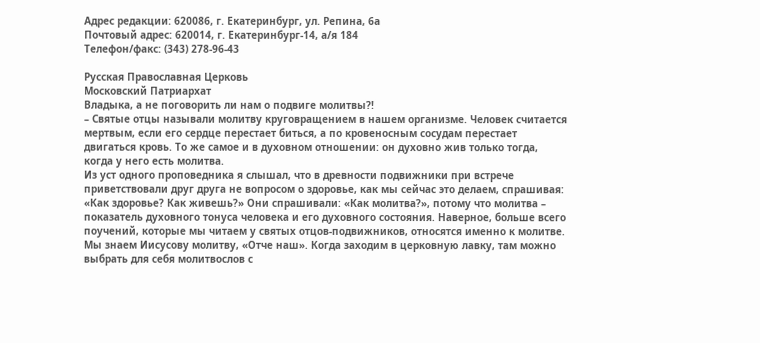Адрес редакции: 620086, г. Екатеринбург, ул. Репина, 6а
Почтовый адрес: 620014, г. Екатеринбург-14, а/я 184
Телефон/факс: (343) 278-96-43

Русская Православная Церковь
Московский Патриархат
Владыка, а не поговорить ли нам о подвиге молитвы?!
– Святые отцы называли молитву круговращением в нашем организме. Человек считается мертвым, если его сердце перестает биться, а по кровеносным сосудам перестает двигаться кровь. То же самое и в духовном отношении: он духовно жив только тогда, когда у него есть молитва.
Из уст одного проповедника я слышал, что в древности подвижники при встрече приветствовали друг друга не вопросом о здоровье, как мы сейчас это делаем, спрашивая: «Как здоровье? Как живешь?» Они спрашивали: «Как молитва?», потому что молитва – показатель духовного тонуса человека и его духовного состояния. Наверное, больше всего поучений, которые мы читаем у святых отцов-подвижников, относятся именно к молитве.
Мы знаем Иисусову молитву, «Отче наш». Когда заходим в церковную лавку, там можно выбрать для себя молитвослов с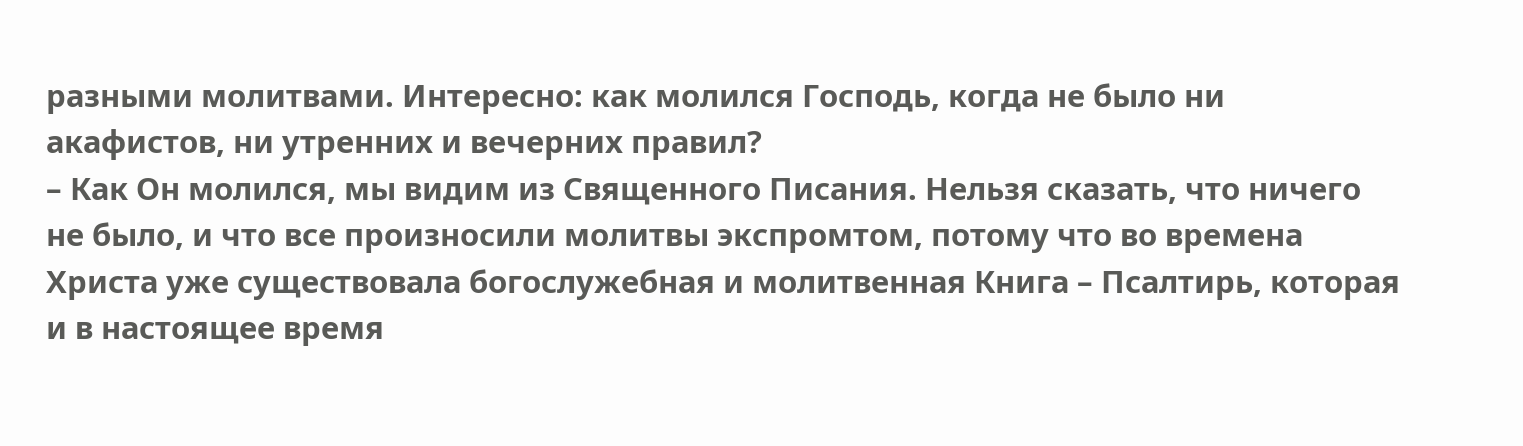разными молитвами. Интересно: как молился Господь, когда не было ни акафистов, ни утренних и вечерних правил?
– Как Он молился, мы видим из Священного Писания. Нельзя сказать, что ничего не было, и что все произносили молитвы экспромтом, потому что во времена Христа уже существовала богослужебная и молитвенная Книга – Псалтирь, которая и в настоящее время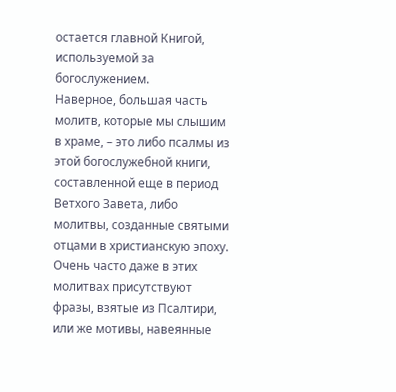остается главной Книгой, используемой за богослужением.
Наверное, большая часть молитв, которые мы слышим в храме, – это либо псалмы из этой богослужебной книги, составленной еще в период Ветхого Завета, либо молитвы, созданные святыми отцами в христианскую эпоху. Очень часто даже в этих молитвах присутствуют фразы, взятые из Псалтири, или же мотивы, навеянные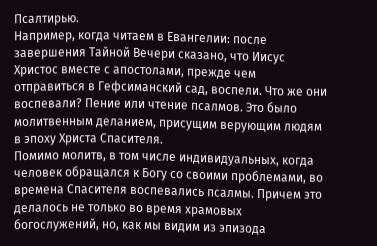Псалтирью.
Например, когда читаем в Евангелии: после завершения Тайной Вечери сказано, что Иисус Христос вместе с апостолами, прежде чем отправиться в Гефсиманский сад, воспели. Что же они воспевали? Пение или чтение псалмов. Это было молитвенным деланием, присущим верующим людям в эпоху Христа Спасителя.
Помимо молитв, в том числе индивидуальных, когда человек обращался к Богу со своими проблемами, во времена Спасителя воспевались псалмы. Причем это делалось не только во время храмовых богослужений, но, как мы видим из эпизода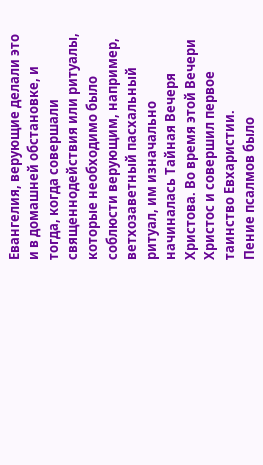Евангелия, верующие делали это и в домашней обстановке, и тогда, когда совершали священнодействия или ритуалы, которые необходимо было соблюсти верующим, например, ветхозаветный пасхальный ритуал, им изначально начиналась Тайная Вечеря Христова. Во время этой Вечери Христос и совершил первое таинство Евхаристии.
Пение псалмов было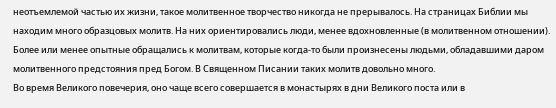неотъемлемой частью их жизни, такое молитвенное творчество никогда не прерывалось. На страницах Библии мы находим много образцовых молитв. На них ориентировались люди, менее вдохновленные (в молитвенном отношении). Более или менее опытные обращались к молитвам, которые когда-то были произнесены людьми, обладавшими даром молитвенного предстояния пред Богом. В Священном Писании таких молитв довольно много.
Во время Великого повечерия, оно чаще всего совершается в монастырях в дни Великого поста или в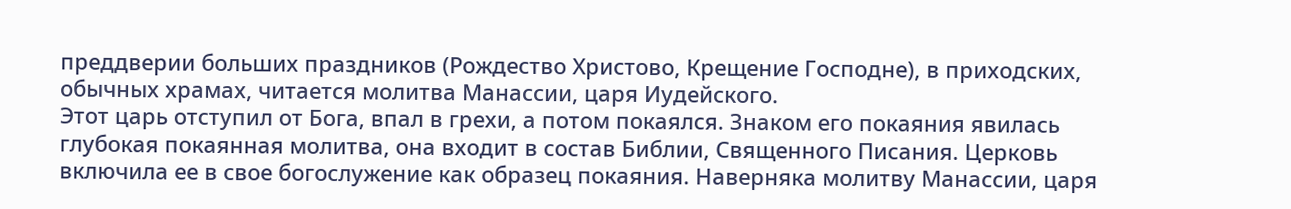преддверии больших праздников (Рождество Христово, Крещение Господне), в приходских, обычных храмах, читается молитва Манассии, царя Иудейского.
Этот царь отступил от Бога, впал в грехи, а потом покаялся. Знаком его покаяния явилась глубокая покаянная молитва, она входит в состав Библии, Священного Писания. Церковь включила ее в свое богослужение как образец покаяния. Наверняка молитву Манассии, царя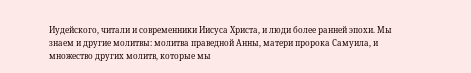Иудейского, читали и современники Иисуса Христа, и люди более ранней эпохи. Мы знаем и другие молитвы: молитва праведной Анны, матери пророка Самуила, и множество других молитв, которые мы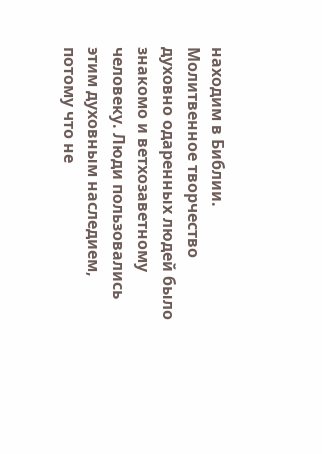находим в Библии.
Молитвенное творчество духовно одаренных людей было знакомо и ветхозаветному человеку. Люди пользовались этим духовным наследием, потому что не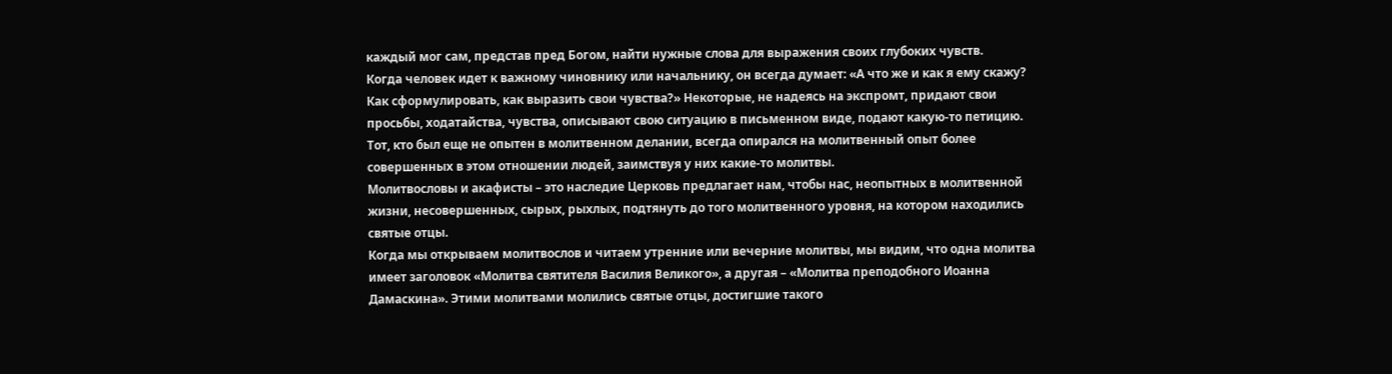каждый мог сам, представ пред Богом, найти нужные слова для выражения своих глубоких чувств.
Когда человек идет к важному чиновнику или начальнику, он всегда думает: «А что же и как я ему скажу? Как сформулировать, как выразить свои чувства?» Некоторые, не надеясь на экспромт, придают свои просьбы, ходатайства, чувства, описывают свою ситуацию в письменном виде, подают какую-то петицию.
Тот, кто был еще не опытен в молитвенном делании, всегда опирался на молитвенный опыт более совершенных в этом отношении людей, заимствуя у них какие-то молитвы.
Молитвословы и акафисты – это наследие Церковь предлагает нам, чтобы нас, неопытных в молитвенной жизни, несовершенных, сырых, рыхлых, подтянуть до того молитвенного уровня, на котором находились святые отцы.
Когда мы открываем молитвослов и читаем утренние или вечерние молитвы, мы видим, что одна молитва имеет заголовок «Молитва святителя Василия Великого», а другая – «Молитва преподобного Иоанна Дамаскина». Этими молитвами молились святые отцы, достигшие такого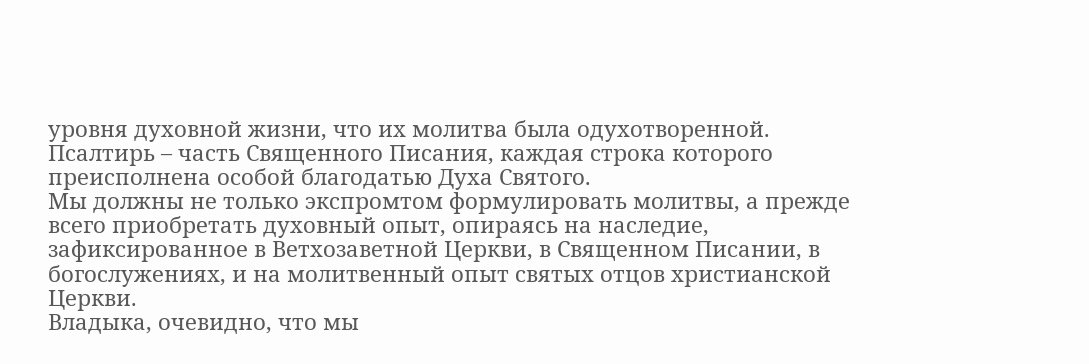уровня духовной жизни, что их молитва была одухотворенной. Псалтирь – часть Священного Писания, каждая строка которого преисполнена особой благодатью Духа Святого.
Мы должны не только экспромтом формулировать молитвы, а прежде всего приобретать духовный опыт, опираясь на наследие, зафиксированное в Ветхозаветной Церкви, в Священном Писании, в богослужениях, и на молитвенный опыт святых отцов христианской Церкви.
Владыка, очевидно, что мы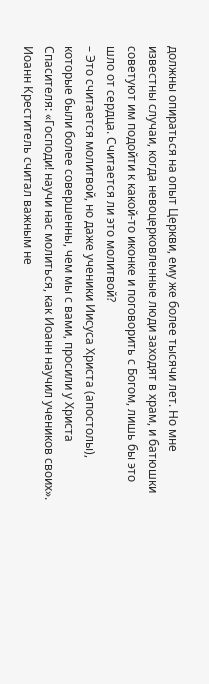должны опираться на опыт Церкви, ему же более тысячи лет. Но мне известны случаи, когда невоцерковленные люди заходят в храм, и батюшки советуют им подойти к какой-то иконке и поговорить с Богом, лишь бы это шло от сердца. Считается ли это молитвой?
– Это считается молитвой, но даже ученики Иисуса Христа (апостолы), которые были более совершенны, чем мы с вами, просили у Христа Спасителя: «Господи! научи нас молиться, как Иоанн научил учеников своих».
Иоанн Креститель считал важным не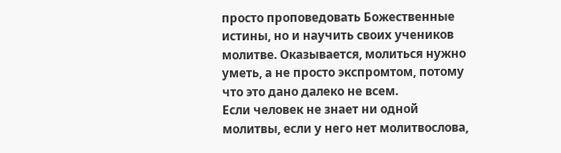просто проповедовать Божественные истины, но и научить своих учеников молитве. Оказывается, молиться нужно уметь, а не просто экспромтом, потому что это дано далеко не всем.
Если человек не знает ни одной молитвы, если у него нет молитвослова,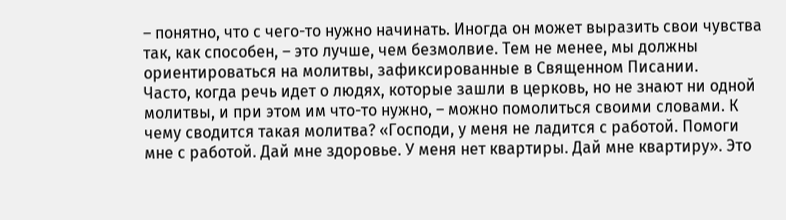– понятно, что с чего-то нужно начинать. Иногда он может выразить свои чувства так, как способен, – это лучше, чем безмолвие. Тем не менее, мы должны ориентироваться на молитвы, зафиксированные в Священном Писании.
Часто, когда речь идет о людях, которые зашли в церковь, но не знают ни одной молитвы, и при этом им что-то нужно, – можно помолиться своими словами. К чему сводится такая молитва? «Господи, у меня не ладится с работой. Помоги мне с работой. Дай мне здоровье. У меня нет квартиры. Дай мне квартиру». Это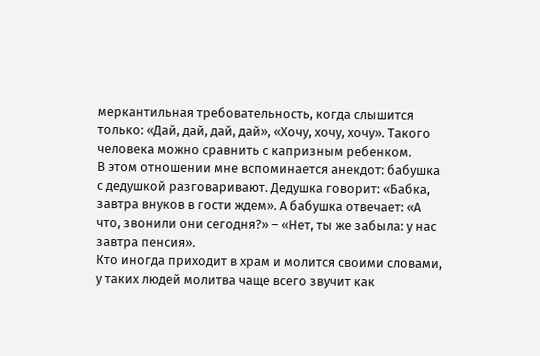меркантильная требовательность, когда слышится только: «Дай, дай, дай, дай», «Хочу, хочу, хочу». Такого человека можно сравнить с капризным ребенком.
В этом отношении мне вспоминается анекдот: бабушка с дедушкой разговаривают. Дедушка говорит: «Бабка, завтра внуков в гости ждем». А бабушка отвечает: «А что, звонили они сегодня?» – «Нет, ты же забыла: у нас завтра пенсия».
Кто иногда приходит в храм и молится своими словами, у таких людей молитва чаще всего звучит как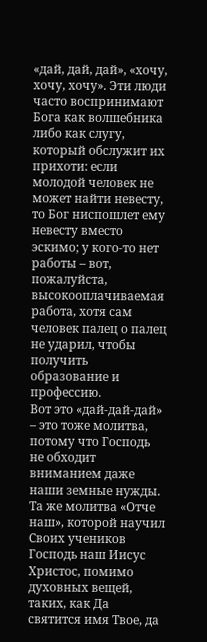«дай, дай, дай», «хочу, хочу, хочу». Эти люди часто воспринимают Бога как волшебника либо как слугу, который обслужит их прихоти: если молодой человек не может найти невесту, то Бог ниспошлет ему невесту вместо эскимо; у кого-то нет работы – вот, пожалуйста, высокооплачиваемая работа, хотя сам человек палец о палец не ударил, чтобы получить образование и профессию.
Вот это «дай-дай-дай» – это тоже молитва, потому что Господь не обходит вниманием даже наши земные нужды. Та же молитва «Отче наш», которой научил Своих учеников Господь наш Иисус Христос, помимо духовных вещей, таких, как Да святится имя Твое, да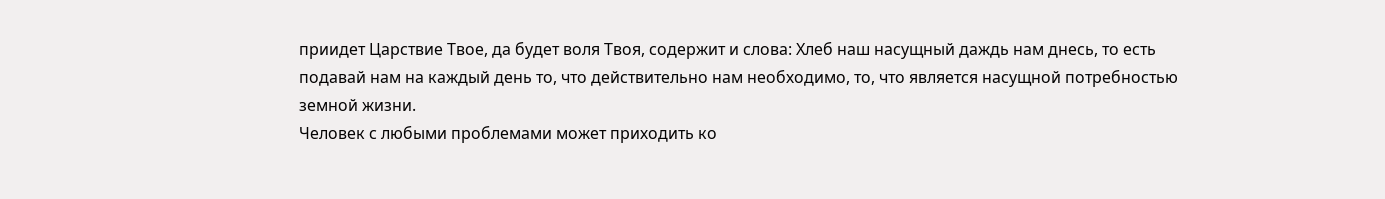приидет Царствие Твое, да будет воля Твоя, содержит и слова: Хлеб наш насущный даждь нам днесь, то есть подавай нам на каждый день то, что действительно нам необходимо, то, что является насущной потребностью земной жизни.
Человек с любыми проблемами может приходить ко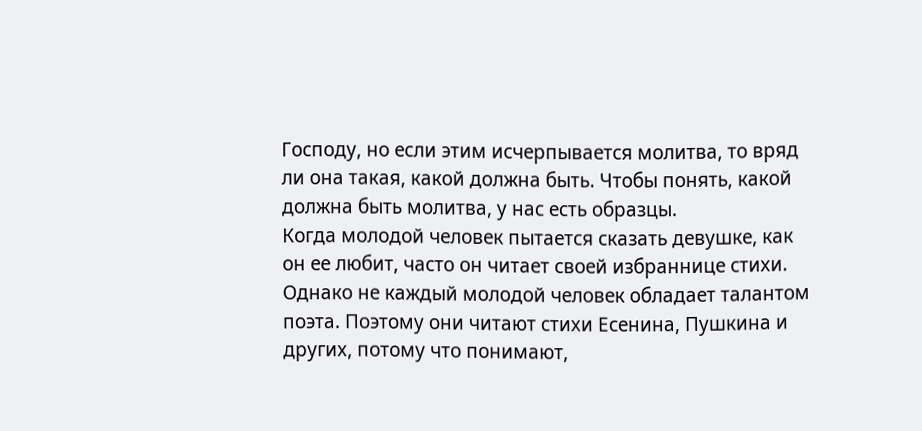Господу, но если этим исчерпывается молитва, то вряд ли она такая, какой должна быть. Чтобы понять, какой должна быть молитва, у нас есть образцы.
Когда молодой человек пытается сказать девушке, как он ее любит, часто он читает своей избраннице стихи. Однако не каждый молодой человек обладает талантом поэта. Поэтому они читают стихи Есенина, Пушкина и других, потому что понимают,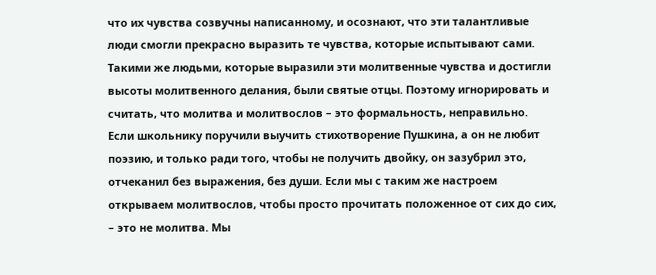что их чувства созвучны написанному, и осознают, что эти талантливые люди смогли прекрасно выразить те чувства, которые испытывают сами.
Такими же людьми, которые выразили эти молитвенные чувства и достигли высоты молитвенного делания, были святые отцы. Поэтому игнорировать и считать, что молитва и молитвослов – это формальность, неправильно.
Если школьнику поручили выучить стихотворение Пушкина, а он не любит поэзию, и только ради того, чтобы не получить двойку, он зазубрил это, отчеканил без выражения, без души. Если мы с таким же настроем открываем молитвослов, чтобы просто прочитать положенное от сих до сих, – это не молитва. Мы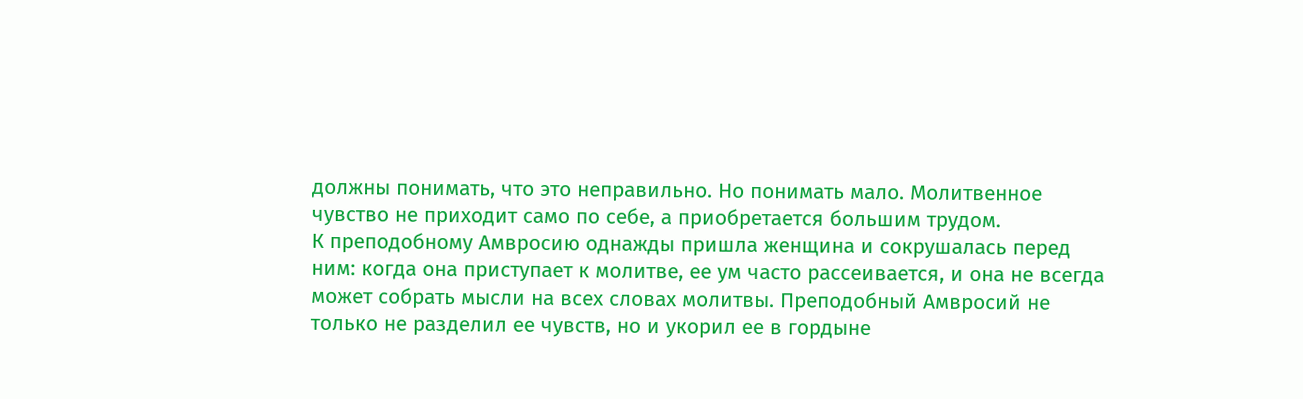должны понимать, что это неправильно. Но понимать мало. Молитвенное чувство не приходит само по себе, а приобретается большим трудом.
К преподобному Амвросию однажды пришла женщина и сокрушалась перед ним: когда она приступает к молитве, ее ум часто рассеивается, и она не всегда может собрать мысли на всех словах молитвы. Преподобный Амвросий не только не разделил ее чувств, но и укорил ее в гордыне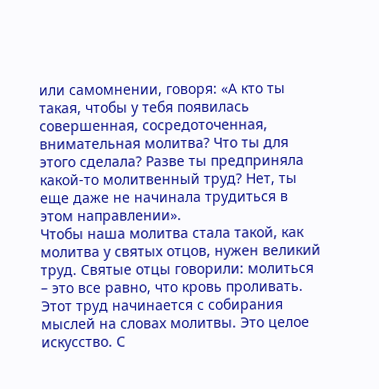или самомнении, говоря: «А кто ты такая, чтобы у тебя появилась совершенная, сосредоточенная, внимательная молитва? Что ты для этого сделала? Разве ты предприняла какой-то молитвенный труд? Нет, ты еще даже не начинала трудиться в этом направлении».
Чтобы наша молитва стала такой, как молитва у святых отцов, нужен великий труд. Святые отцы говорили: молиться – это все равно, что кровь проливать. Этот труд начинается с собирания мыслей на словах молитвы. Это целое искусство. С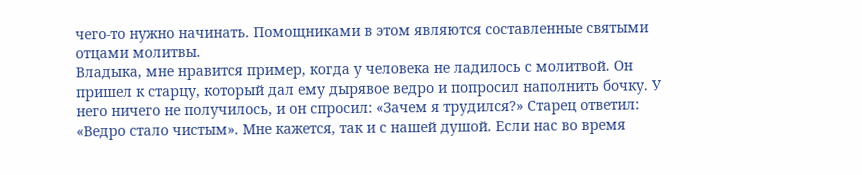чего-то нужно начинать. Помощниками в этом являются составленные святыми отцами молитвы.
Владыка, мне нравится пример, когда у человека не ладилось с молитвой. Он пришел к старцу, который дал ему дырявое ведро и попросил наполнить бочку. У него ничего не получилось, и он спросил: «Зачем я трудился?» Старец ответил: «Ведро стало чистым». Мне кажется, так и с нашей душой. Если нас во время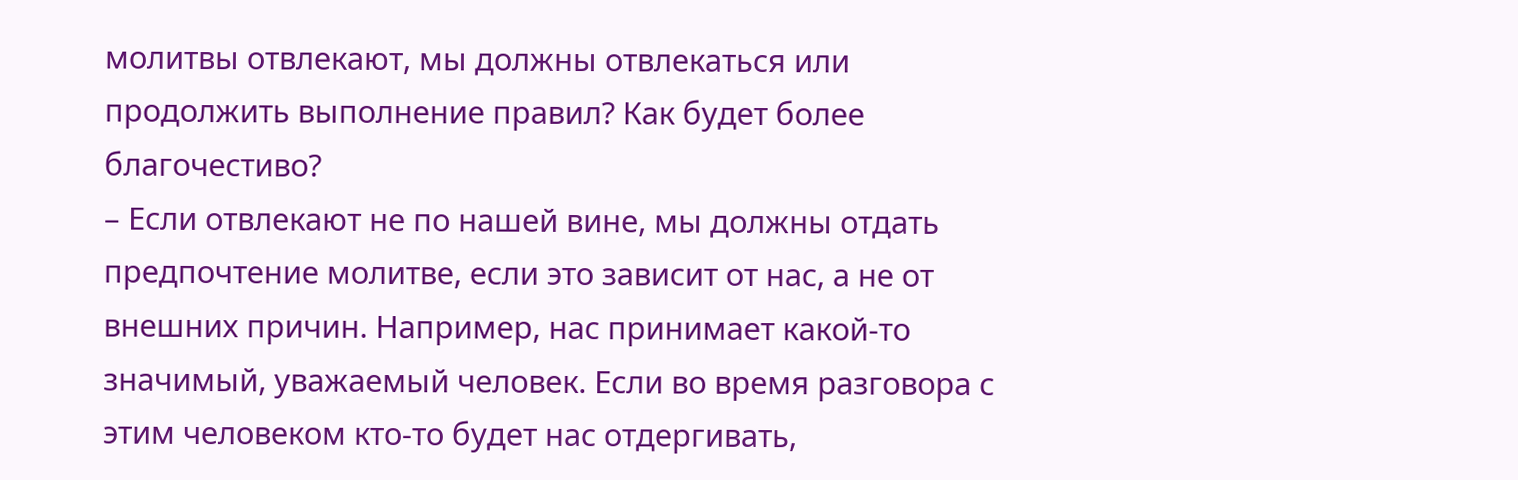молитвы отвлекают, мы должны отвлекаться или продолжить выполнение правил? Как будет более благочестиво?
– Если отвлекают не по нашей вине, мы должны отдать предпочтение молитве, если это зависит от нас, а не от внешних причин. Например, нас принимает какой-то значимый, уважаемый человек. Если во время разговора с этим человеком кто-то будет нас отдергивать,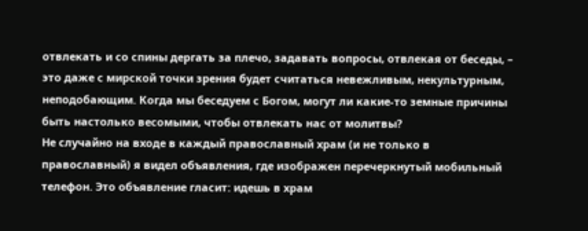отвлекать и со спины дергать за плечо, задавать вопросы, отвлекая от беседы, – это даже с мирской точки зрения будет считаться невежливым, некультурным, неподобающим. Когда мы беседуем с Богом, могут ли какие-то земные причины быть настолько весомыми, чтобы отвлекать нас от молитвы?
Не случайно на входе в каждый православный храм (и не только в православный) я видел объявления, где изображен перечеркнутый мобильный телефон. Это объявление гласит: идешь в храм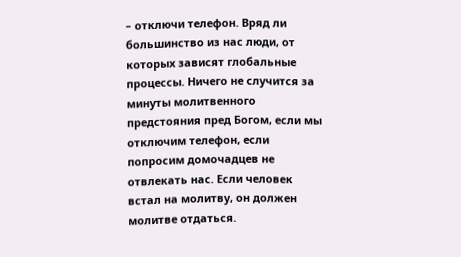– отключи телефон. Вряд ли большинство из нас люди, от которых зависят глобальные процессы. Ничего не случится за минуты молитвенного предстояния пред Богом, если мы отключим телефон, если попросим домочадцев не отвлекать нас. Если человек встал на молитву, он должен молитве отдаться.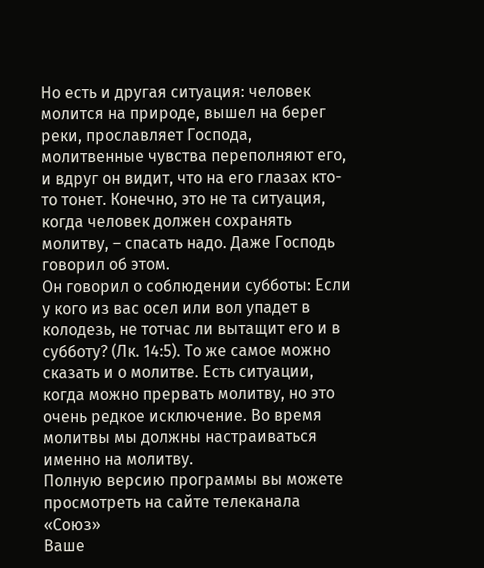Но есть и другая ситуация: человек молится на природе, вышел на берег реки, прославляет Господа, молитвенные чувства переполняют его, и вдруг он видит, что на его глазах кто-то тонет. Конечно, это не та ситуация, когда человек должен сохранять молитву, – спасать надо. Даже Господь говорил об этом.
Он говорил о соблюдении субботы: Если у кого из вас осел или вол упадет в колодезь, не тотчас ли вытащит его и в субботу? (Лк. 14:5). То же самое можно сказать и о молитве. Есть ситуации, когда можно прервать молитву, но это очень редкое исключение. Во время молитвы мы должны настраиваться именно на молитву.
Полную версию программы вы можете просмотреть на сайте телеканала «Союз»
Ваше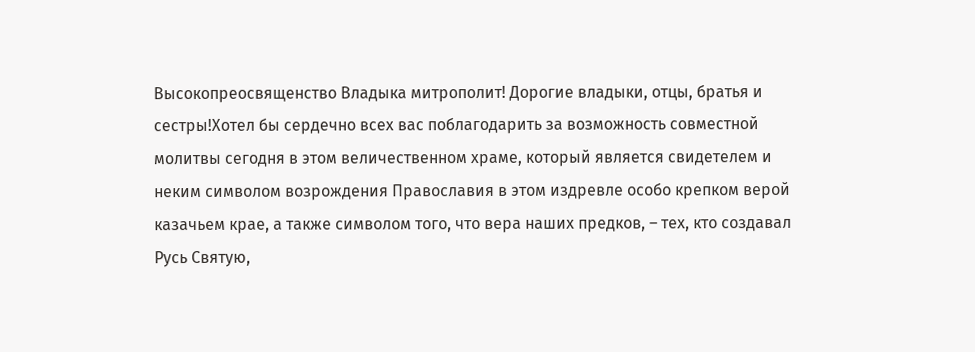Высокопреосвященство Владыка митрополит! Дорогие владыки, отцы, братья и сестры!Хотел бы сердечно всех вас поблагодарить за возможность совместной молитвы сегодня в этом величественном храме, который является свидетелем и неким символом возрождения Православия в этом издревле особо крепком верой казачьем крае, а также символом того, что вера наших предков, – тех, кто создавал Русь Святую,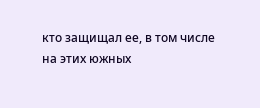кто защищал ее, в том числе на этих южных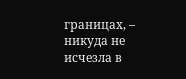границах, – никуда не исчезла в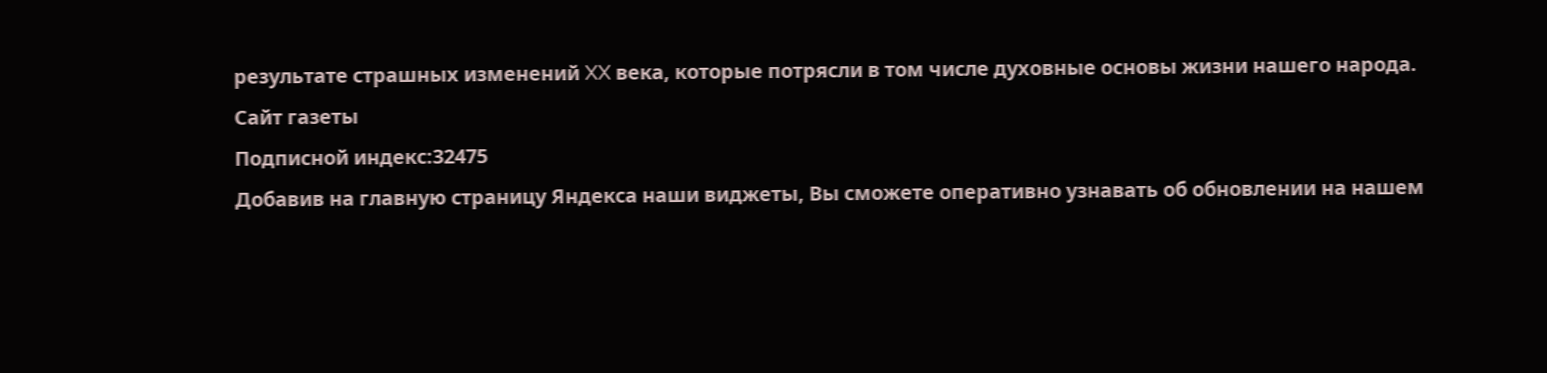результате страшных изменений XX века, которые потрясли в том числе духовные основы жизни нашего народа.
Сайт газеты
Подписной индекс:32475
Добавив на главную страницу Яндекса наши виджеты, Вы сможете оперативно узнавать об обновлении на нашем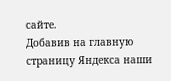сайте.
Добавив на главную страницу Яндекса наши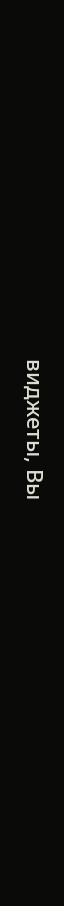виджеты, Вы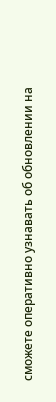сможете оперативно узнавать об обновлении на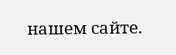нашем сайте.